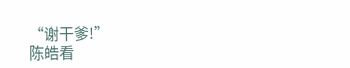“谢干爹!”
陈皓看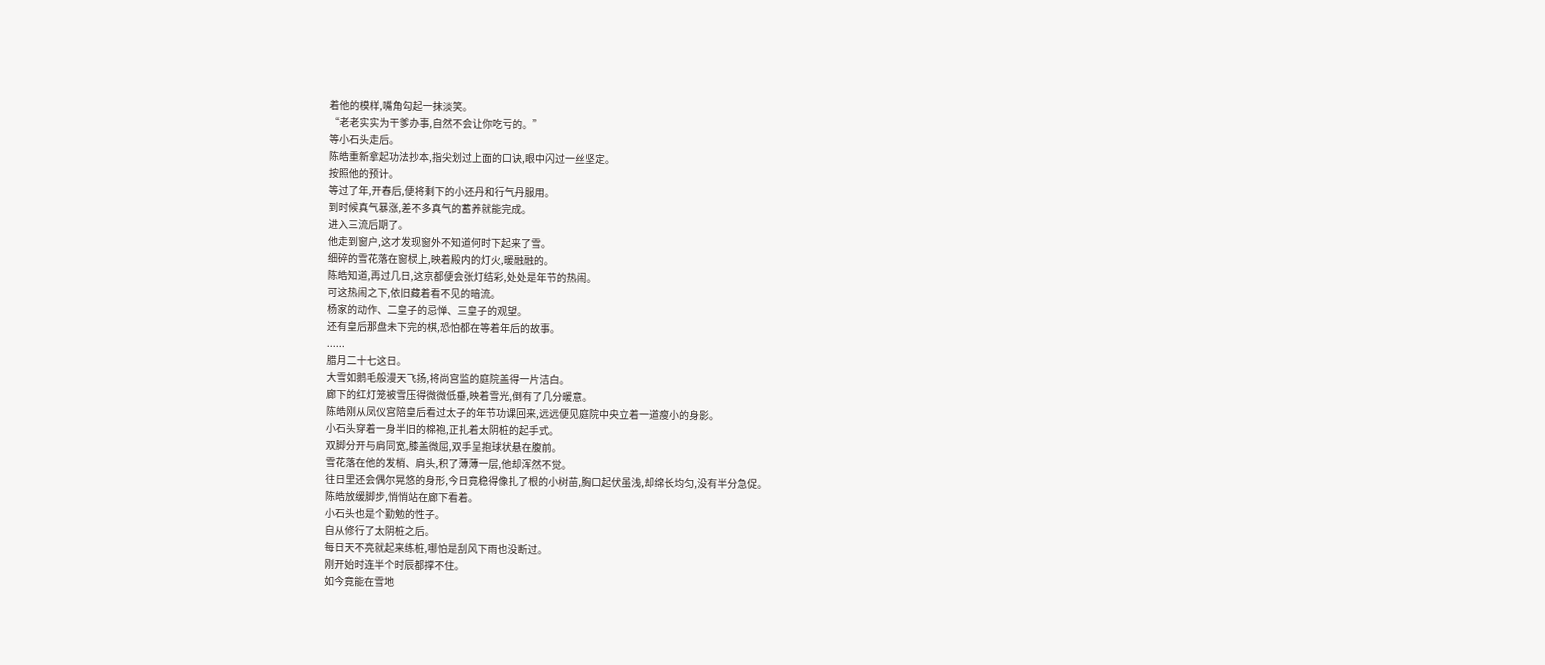着他的模样,嘴角勾起一抹淡笑。
“老老实实为干爹办事,自然不会让你吃亏的。”
等小石头走后。
陈皓重新拿起功法抄本,指尖划过上面的口诀,眼中闪过一丝坚定。
按照他的预计。
等过了年,开春后,便将剩下的小还丹和行气丹服用。
到时候真气暴涨,差不多真气的蓄养就能完成。
进入三流后期了。
他走到窗户,这才发现窗外不知道何时下起来了雪。
细碎的雪花落在窗棂上,映着殿内的灯火,暖融融的。
陈皓知道,再过几日,这京都便会张灯结彩,处处是年节的热闹。
可这热闹之下,依旧藏着看不见的暗流。
杨家的动作、二皇子的忌惮、三皇子的观望。
还有皇后那盘未下完的棋,恐怕都在等着年后的故事。
......
腊月二十七这日。
大雪如鹅毛般漫天飞扬,将尚宫监的庭院盖得一片洁白。
廊下的红灯笼被雪压得微微低垂,映着雪光,倒有了几分暖意。
陈皓刚从凤仪宫陪皇后看过太子的年节功课回来,远远便见庭院中央立着一道瘦小的身影。
小石头穿着一身半旧的棉袍,正扎着太阴桩的起手式。
双脚分开与肩同宽,膝盖微屈,双手呈抱球状悬在腹前。
雪花落在他的发梢、肩头,积了薄薄一层,他却浑然不觉。
往日里还会偶尔晃悠的身形,今日竟稳得像扎了根的小树苗,胸口起伏虽浅,却绵长均匀,没有半分急促。
陈皓放缓脚步,悄悄站在廊下看着。
小石头也是个勤勉的性子。
自从修行了太阴桩之后。
每日天不亮就起来练桩,哪怕是刮风下雨也没断过。
刚开始时连半个时辰都撑不住。
如今竟能在雪地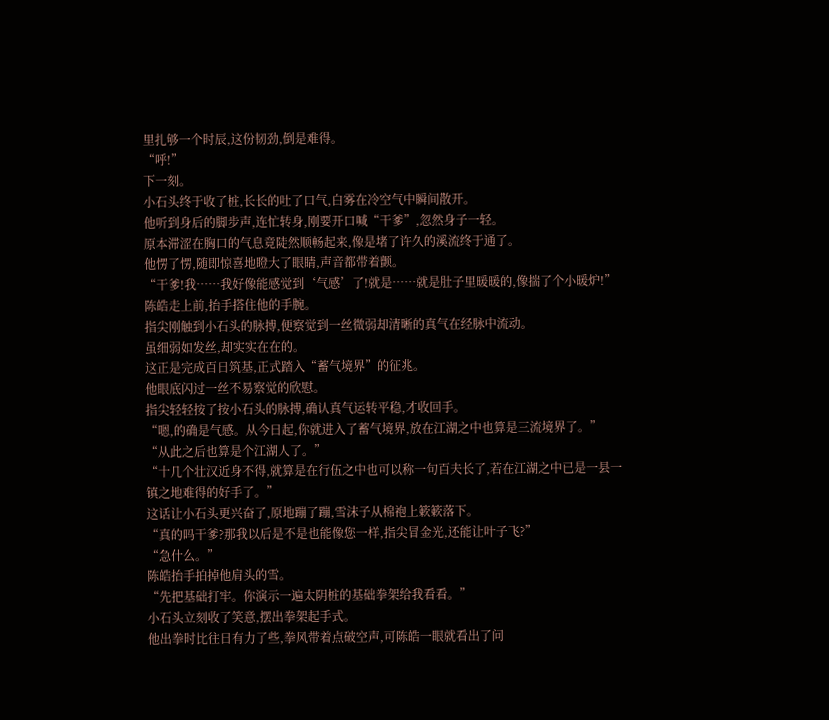里扎够一个时辰,这份韧劲,倒是难得。
“呼!”
下一刻。
小石头终于收了桩,长长的吐了口气,白雾在冷空气中瞬间散开。
他听到身后的脚步声,连忙转身,刚要开口喊“干爹”,忽然身子一轻。
原本滞涩在胸口的气息竟陡然顺畅起来,像是堵了许久的溪流终于通了。
他愣了愣,随即惊喜地瞪大了眼睛,声音都带着颤。
“干爹!我……我好像能感觉到‘气感’了!就是……就是肚子里暖暖的,像揣了个小暖炉!”
陈皓走上前,抬手搭住他的手腕。
指尖刚触到小石头的脉搏,便察觉到一丝微弱却清晰的真气在经脉中流动。
虽细弱如发丝,却实实在在的。
这正是完成百日筑基,正式踏入“蓄气境界”的征兆。
他眼底闪过一丝不易察觉的欣慰。
指尖轻轻按了按小石头的脉搏,确认真气运转平稳,才收回手。
“嗯,的确是气感。从今日起,你就进入了蓄气境界,放在江湖之中也算是三流境界了。”
“从此之后也算是个江湖人了。”
“十几个壮汉近身不得,就算是在行伍之中也可以称一句百夫长了,若在江湖之中已是一县一镇之地难得的好手了。”
这话让小石头更兴奋了,原地蹦了蹦,雪沫子从棉袍上簌簌落下。
“真的吗干爹?那我以后是不是也能像您一样,指尖冒金光,还能让叶子飞?”
“急什么。”
陈皓抬手拍掉他肩头的雪。
“先把基础打牢。你演示一遍太阴桩的基础拳架给我看看。”
小石头立刻收了笑意,摆出拳架起手式。
他出拳时比往日有力了些,拳风带着点破空声,可陈皓一眼就看出了问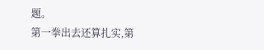题。
第一拳出去还算扎实,第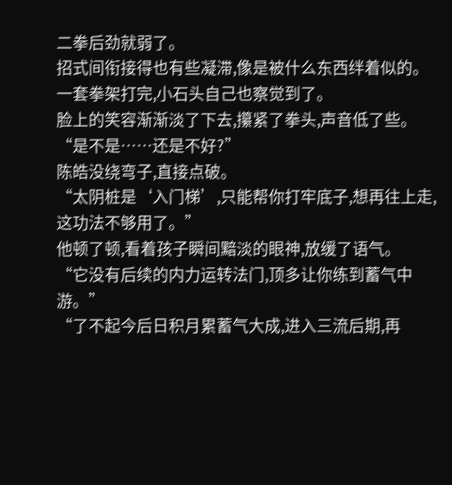二拳后劲就弱了。
招式间衔接得也有些凝滞,像是被什么东西绊着似的。
一套拳架打完,小石头自己也察觉到了。
脸上的笑容渐渐淡了下去,攥紧了拳头,声音低了些。
“是不是……还是不好?”
陈皓没绕弯子,直接点破。
“太阴桩是‘入门梯’,只能帮你打牢底子,想再往上走,这功法不够用了。”
他顿了顿,看着孩子瞬间黯淡的眼神,放缓了语气。
“它没有后续的内力运转法门,顶多让你练到蓄气中游。”
“了不起今后日积月累蓄气大成,进入三流后期,再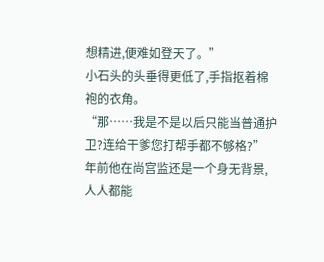想精进,便难如登天了。”
小石头的头垂得更低了,手指抠着棉袍的衣角。
“那……我是不是以后只能当普通护卫?连给干爹您打帮手都不够格?”
年前他在尚宫监还是一个身无背景,人人都能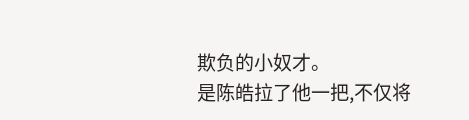欺负的小奴才。
是陈皓拉了他一把,不仅将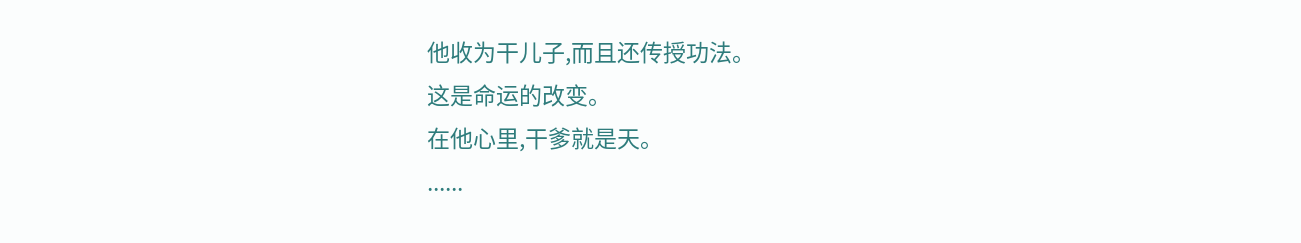他收为干儿子,而且还传授功法。
这是命运的改变。
在他心里,干爹就是天。
......